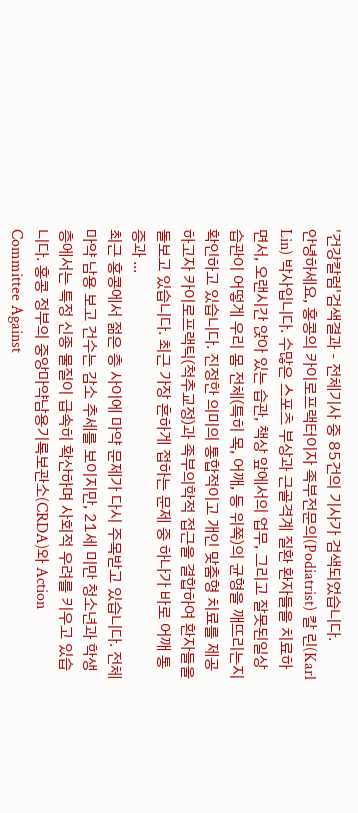'건강칼럼'검색결과 - 전체기사 중 85건의 기사가 검색되었습니다.
안녕하세요, 홍콩의 카이로프랙터이자 족부전문의(Podiatrist) 칼 린(Karl Lin) 박사입니다. 수많은 스포츠 부상과 근골격계 질환 환자들을 치료하면서, 오랜시간 앉아 있는 습관, 책상 앞에서의 업무, 그리고 잘못된일상 습관이 어떻게 우리 몸 전체(특히 목, 어깨, 등 위쪽)의 균형을 깨뜨리는지 확인하고 있습니다. 진정한 의미의 통합적이고 개인 맞춤형 치료를 제공하고자 카이로프랙틱(척추교정)과 족부의학적 접근을 결합하여 환자들을 돌보고 있습니다. 최근 가장 흔하게 접하는 문제 중 하나가 바로 어깨 통증과 ...
최근 홍콩에서 젊은 층 사이에 마약 문제가 다시 주목받고 있습니다. 전체 마약 남용 보고 건수는 감소 추세를 보이지만, 21세 미만 청소년과 학생층에서는 특정 신종 물질이 급속히 확산하며 사회적 우려를 키우고 있습니다. 홍콩 정부의 중앙마약남용기록보관소(CRDA)와 Action Committee Against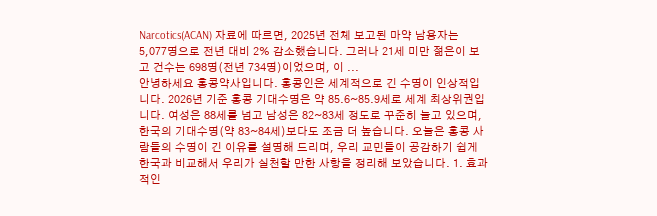Narcotics(ACAN) 자료에 따르면, 2025년 전체 보고된 마약 남용자는 5,077명으로 전년 대비 2% 감소했습니다. 그러나 21세 미만 젊은이 보고 건수는 698명(전년 734명)이었으며, 이 ...
안녕하세요 홍콩약사입니다. 홍콩인은 세계적으로 긴 수명이 인상적입니다. 2026년 기준 홍콩 기대수명은 약 85.6~85.9세로 세계 최상위권입니다. 여성은 88세를 넘고 남성은 82~83세 정도로 꾸준히 늘고 있으며, 한국의 기대수명(약 83~84세)보다도 조금 더 높습니다. 오늘은 홍콩 사람들의 수명이 긴 이유를 설명해 드리며, 우리 교민들이 공감하기 쉽게 한국과 비교해서 우리가 실천할 만한 사항을 정리해 보았습니다. 1. 효과적인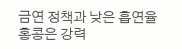금연 정책과 낮은 흡연율 홍콩은 강력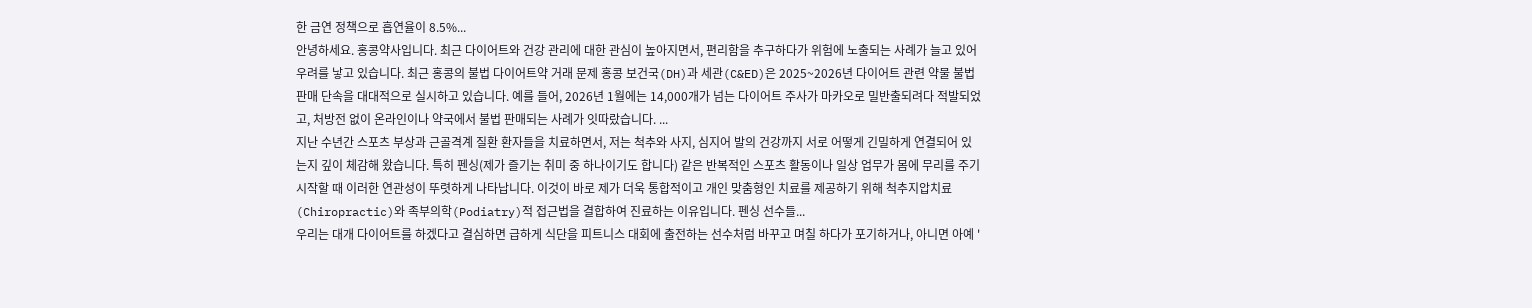한 금연 정책으로 흡연율이 8.5%...
안녕하세요. 홍콩약사입니다. 최근 다이어트와 건강 관리에 대한 관심이 높아지면서, 편리함을 추구하다가 위험에 노출되는 사례가 늘고 있어 우려를 낳고 있습니다. 최근 홍콩의 불법 다이어트약 거래 문제 홍콩 보건국(DH)과 세관(C&ED)은 2025~2026년 다이어트 관련 약물 불법 판매 단속을 대대적으로 실시하고 있습니다. 예를 들어, 2026년 1월에는 14,000개가 넘는 다이어트 주사가 마카오로 밀반출되려다 적발되었고, 처방전 없이 온라인이나 약국에서 불법 판매되는 사례가 잇따랐습니다. ...
지난 수년간 스포츠 부상과 근골격계 질환 환자들을 치료하면서, 저는 척추와 사지, 심지어 발의 건강까지 서로 어떻게 긴밀하게 연결되어 있는지 깊이 체감해 왔습니다. 특히 펜싱(제가 즐기는 취미 중 하나이기도 합니다) 같은 반복적인 스포츠 활동이나 일상 업무가 몸에 무리를 주기 시작할 때 이러한 연관성이 뚜렷하게 나타납니다. 이것이 바로 제가 더욱 통합적이고 개인 맞춤형인 치료를 제공하기 위해 척추지압치료(Chiropractic)와 족부의학(Podiatry)적 접근법을 결합하여 진료하는 이유입니다. 펜싱 선수들...
우리는 대개 다이어트를 하겠다고 결심하면 급하게 식단을 피트니스 대회에 출전하는 선수처럼 바꾸고 며칠 하다가 포기하거나, 아니면 아예 '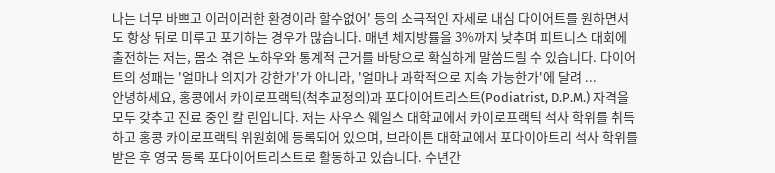나는 너무 바쁘고 이러이러한 환경이라 할수없어' 등의 소극적인 자세로 내심 다이어트를 원하면서도 항상 뒤로 미루고 포기하는 경우가 많습니다. 매년 체지방률을 3%까지 낮추며 피트니스 대회에 출전하는 저는, 몸소 겪은 노하우와 통계적 근거를 바탕으로 확실하게 말씀드릴 수 있습니다. 다이어트의 성패는 '얼마나 의지가 강한가'가 아니라, '얼마나 과학적으로 지속 가능한가'에 달려 ...
안녕하세요, 홍콩에서 카이로프랙틱(척추교정의)과 포다이어트리스트(Podiatrist, D.P.M.) 자격을 모두 갖추고 진료 중인 칼 린입니다. 저는 사우스 웨일스 대학교에서 카이로프랙틱 석사 학위를 취득하고 홍콩 카이로프랙틱 위원회에 등록되어 있으며, 브라이튼 대학교에서 포다이아트리 석사 학위를 받은 후 영국 등록 포다이어트리스트로 활동하고 있습니다. 수년간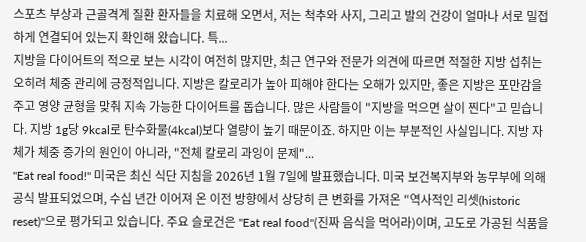스포츠 부상과 근골격계 질환 환자들을 치료해 오면서, 저는 척추와 사지, 그리고 발의 건강이 얼마나 서로 밀접하게 연결되어 있는지 확인해 왔습니다. 특...
지방을 다이어트의 적으로 보는 시각이 여전히 많지만, 최근 연구와 전문가 의견에 따르면 적절한 지방 섭취는 오히려 체중 관리에 긍정적입니다. 지방은 칼로리가 높아 피해야 한다는 오해가 있지만, 좋은 지방은 포만감을 주고 영양 균형을 맞춰 지속 가능한 다이어트를 돕습니다. 많은 사람들이 "지방을 먹으면 살이 찐다"고 믿습니다. 지방 1g당 9kcal로 탄수화물(4kcal)보다 열량이 높기 때문이죠. 하지만 이는 부분적인 사실입니다. 지방 자체가 체중 증가의 원인이 아니라, "전체 칼로리 과잉이 문제"...
"Eat real food!" 미국은 최신 식단 지침을 2026년 1월 7일에 발표했습니다. 미국 보건복지부와 농무부에 의해 공식 발표되었으며, 수십 년간 이어져 온 이전 방향에서 상당히 큰 변화를 가져온 "역사적인 리셋(historic reset)"으로 평가되고 있습니다. 주요 슬로건은 "Eat real food"(진짜 음식을 먹어라)이며, 고도로 가공된 식품을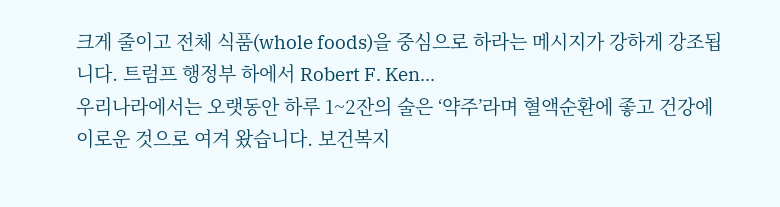크게 줄이고 전체 식품(whole foods)을 중심으로 하라는 메시지가 강하게 강조됩니다. 트럼프 행정부 하에서 Robert F. Ken...
우리나라에서는 오랫동안 하루 1~2잔의 술은 ‘약주’라며 혈액순환에 좋고 건강에 이로운 것으로 여겨 왔습니다. 보건복지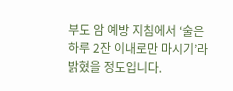부도 암 예방 지침에서 ‘술은 하루 2잔 이내로만 마시기’라 밝혔을 정도입니다.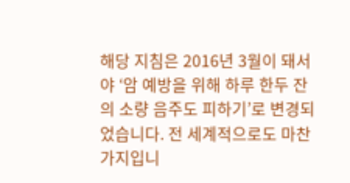해당 지침은 2016년 3월이 돼서야 ‘암 예방을 위해 하루 한두 잔의 소량 음주도 피하기’로 변경되었습니다. 전 세계적으로도 마찬가지입니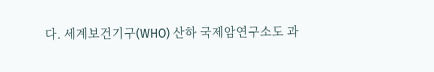다. 세계보건기구(WHO) 산하 국제암연구소도 과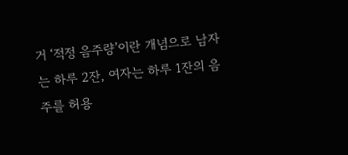거 ‘적정 음주량’이란 개념으로 남자는 하루 2잔, 여자는 하루 1잔의 음주를 허용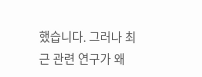했습니다. 그러나 최근 관련 연구가 왜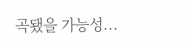곡됐을 가능성...